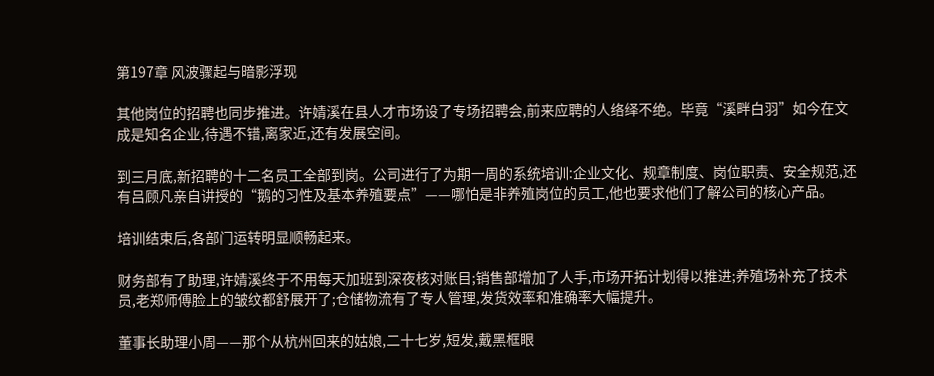第197章 风波骤起与暗影浮现

其他岗位的招聘也同步推进。许婧溪在县人才市场设了专场招聘会,前来应聘的人络绎不绝。毕竟“溪畔白羽”如今在文成是知名企业,待遇不错,离家近,还有发展空间。

到三月底,新招聘的十二名员工全部到岗。公司进行了为期一周的系统培训:企业文化、规章制度、岗位职责、安全规范,还有吕顾凡亲自讲授的“鹅的习性及基本养殖要点”——哪怕是非养殖岗位的员工,他也要求他们了解公司的核心产品。

培训结束后,各部门运转明显顺畅起来。

财务部有了助理,许婧溪终于不用每天加班到深夜核对账目;销售部增加了人手,市场开拓计划得以推进;养殖场补充了技术员,老郑师傅脸上的皱纹都舒展开了;仓储物流有了专人管理,发货效率和准确率大幅提升。

董事长助理小周——那个从杭州回来的姑娘,二十七岁,短发,戴黑框眼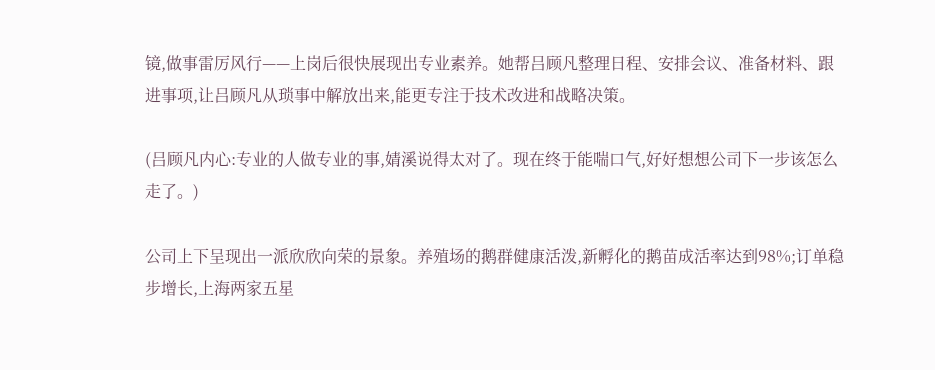镜,做事雷厉风行——上岗后很快展现出专业素养。她帮吕顾凡整理日程、安排会议、准备材料、跟进事项,让吕顾凡从琐事中解放出来,能更专注于技术改进和战略决策。

(吕顾凡内心:专业的人做专业的事,婧溪说得太对了。现在终于能喘口气,好好想想公司下一步该怎么走了。)

公司上下呈现出一派欣欣向荣的景象。养殖场的鹅群健康活泼,新孵化的鹅苗成活率达到98%;订单稳步增长,上海两家五星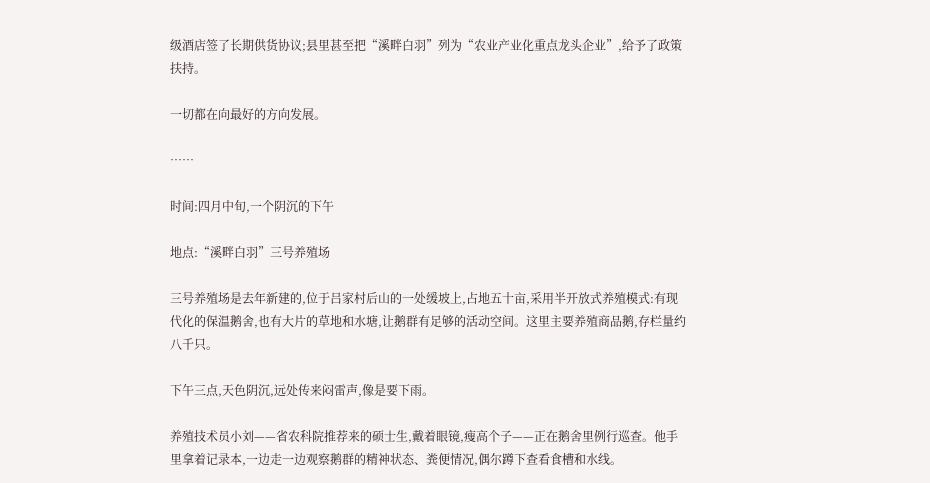级酒店签了长期供货协议;县里甚至把“溪畔白羽”列为“农业产业化重点龙头企业”,给予了政策扶持。

一切都在向最好的方向发展。

……

时间:四月中旬,一个阴沉的下午

地点:“溪畔白羽”三号养殖场

三号养殖场是去年新建的,位于吕家村后山的一处缓坡上,占地五十亩,采用半开放式养殖模式:有现代化的保温鹅舍,也有大片的草地和水塘,让鹅群有足够的活动空间。这里主要养殖商品鹅,存栏量约八千只。

下午三点,天色阴沉,远处传来闷雷声,像是要下雨。

养殖技术员小刘——省农科院推荐来的硕士生,戴着眼镜,瘦高个子——正在鹅舍里例行巡查。他手里拿着记录本,一边走一边观察鹅群的精神状态、粪便情况,偶尔蹲下查看食槽和水线。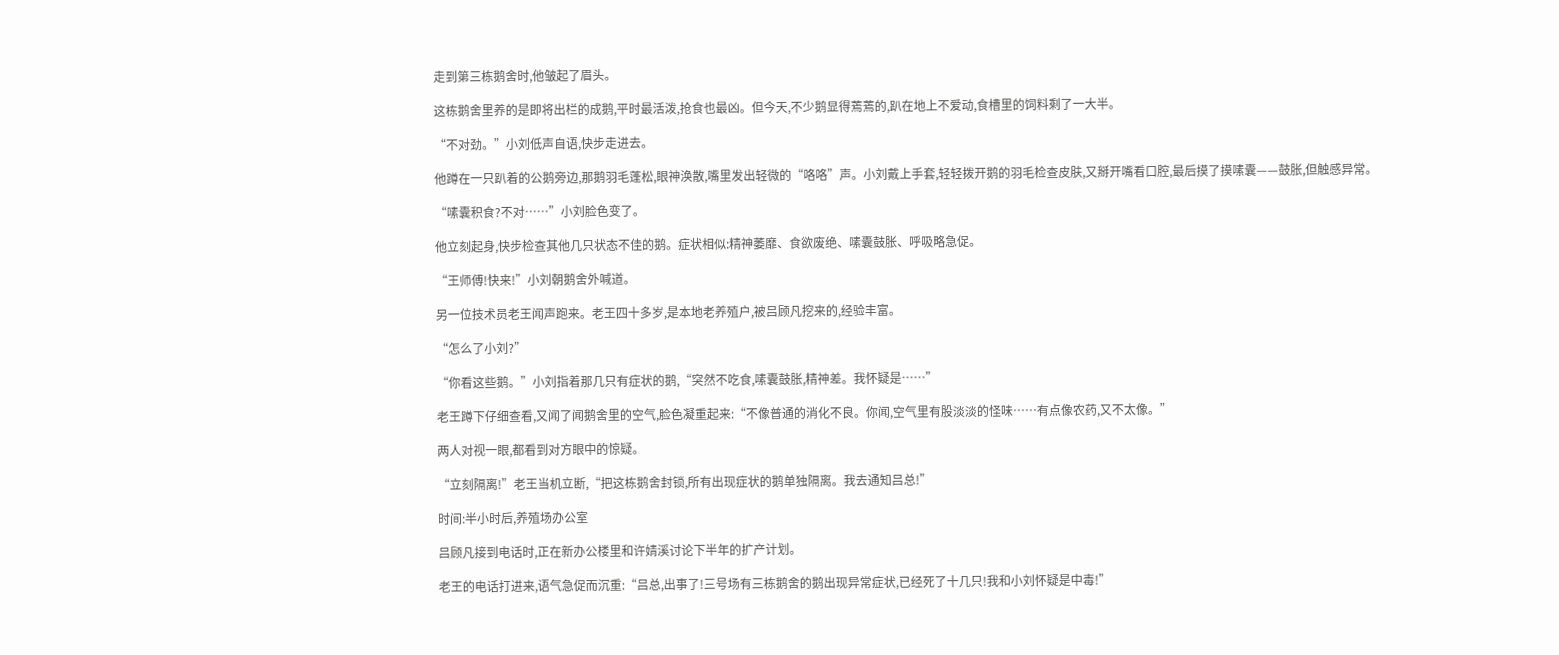走到第三栋鹅舍时,他皱起了眉头。

这栋鹅舍里养的是即将出栏的成鹅,平时最活泼,抢食也最凶。但今天,不少鹅显得蔫蔫的,趴在地上不爱动,食槽里的饲料剩了一大半。

“不对劲。”小刘低声自语,快步走进去。

他蹲在一只趴着的公鹅旁边,那鹅羽毛蓬松,眼神涣散,嘴里发出轻微的“咯咯”声。小刘戴上手套,轻轻拨开鹅的羽毛检查皮肤,又掰开嘴看口腔,最后摸了摸嗉囊——鼓胀,但触感异常。

“嗉囊积食?不对……”小刘脸色变了。

他立刻起身,快步检查其他几只状态不佳的鹅。症状相似:精神萎靡、食欲废绝、嗉囊鼓胀、呼吸略急促。

“王师傅!快来!”小刘朝鹅舍外喊道。

另一位技术员老王闻声跑来。老王四十多岁,是本地老养殖户,被吕顾凡挖来的,经验丰富。

“怎么了小刘?”

“你看这些鹅。”小刘指着那几只有症状的鹅,“突然不吃食,嗉囊鼓胀,精神差。我怀疑是……”

老王蹲下仔细查看,又闻了闻鹅舍里的空气,脸色凝重起来:“不像普通的消化不良。你闻,空气里有股淡淡的怪味……有点像农药,又不太像。”

两人对视一眼,都看到对方眼中的惊疑。

“立刻隔离!”老王当机立断,“把这栋鹅舍封锁,所有出现症状的鹅单独隔离。我去通知吕总!”

时间:半小时后,养殖场办公室

吕顾凡接到电话时,正在新办公楼里和许婧溪讨论下半年的扩产计划。

老王的电话打进来,语气急促而沉重:“吕总,出事了!三号场有三栋鹅舍的鹅出现异常症状,已经死了十几只!我和小刘怀疑是中毒!”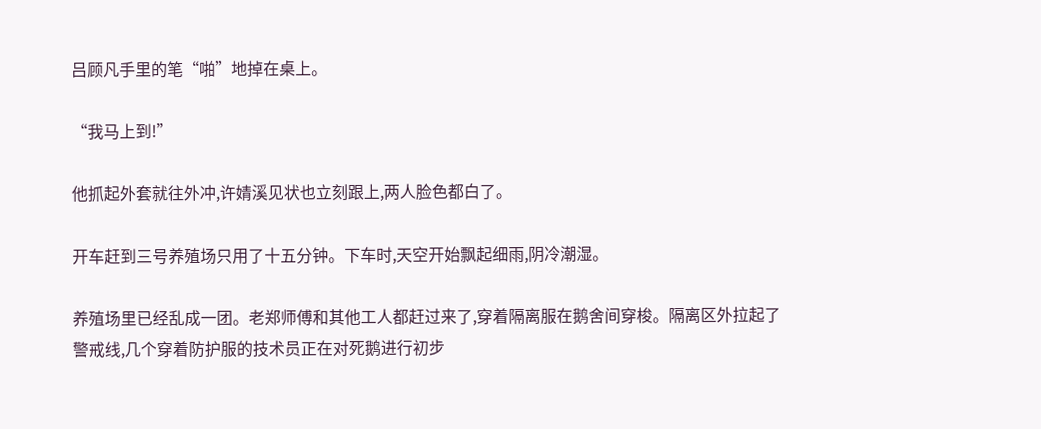吕顾凡手里的笔“啪”地掉在桌上。

“我马上到!”

他抓起外套就往外冲,许婧溪见状也立刻跟上,两人脸色都白了。

开车赶到三号养殖场只用了十五分钟。下车时,天空开始飘起细雨,阴冷潮湿。

养殖场里已经乱成一团。老郑师傅和其他工人都赶过来了,穿着隔离服在鹅舍间穿梭。隔离区外拉起了警戒线,几个穿着防护服的技术员正在对死鹅进行初步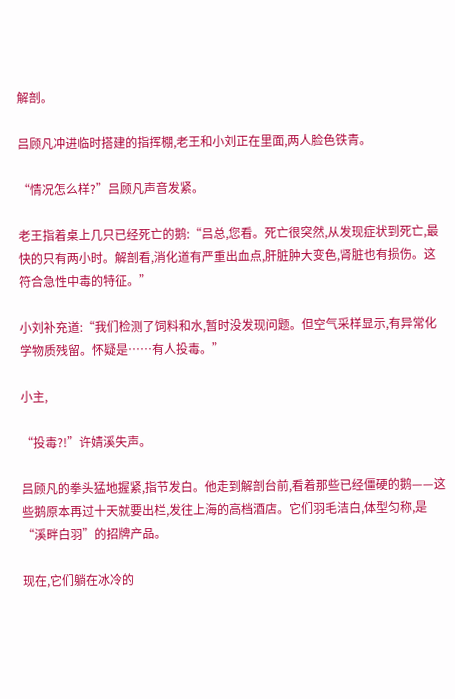解剖。

吕顾凡冲进临时搭建的指挥棚,老王和小刘正在里面,两人脸色铁青。

“情况怎么样?”吕顾凡声音发紧。

老王指着桌上几只已经死亡的鹅:“吕总,您看。死亡很突然,从发现症状到死亡,最快的只有两小时。解剖看,消化道有严重出血点,肝脏肿大变色,肾脏也有损伤。这符合急性中毒的特征。”

小刘补充道:“我们检测了饲料和水,暂时没发现问题。但空气采样显示,有异常化学物质残留。怀疑是……有人投毒。”

小主,

“投毒?!”许婧溪失声。

吕顾凡的拳头猛地握紧,指节发白。他走到解剖台前,看着那些已经僵硬的鹅——这些鹅原本再过十天就要出栏,发往上海的高档酒店。它们羽毛洁白,体型匀称,是“溪畔白羽”的招牌产品。

现在,它们躺在冰冷的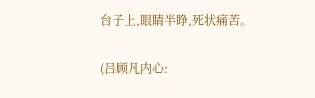台子上,眼睛半睁,死状痛苦。

(吕顾凡内心: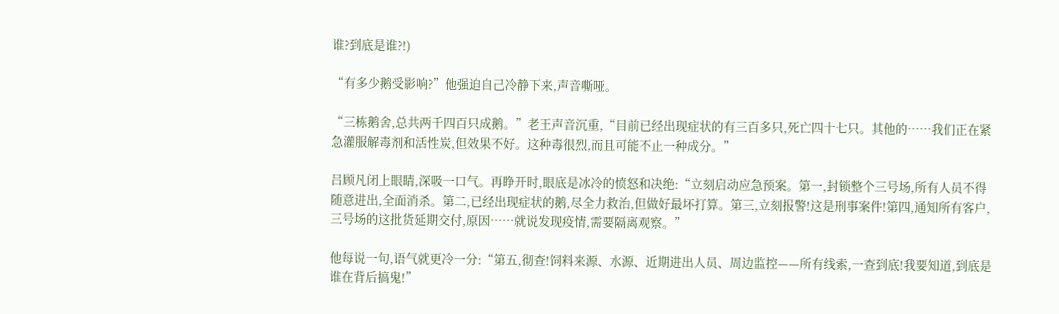谁?到底是谁?!)

“有多少鹅受影响?”他强迫自己冷静下来,声音嘶哑。

“三栋鹅舍,总共两千四百只成鹅。”老王声音沉重,“目前已经出现症状的有三百多只,死亡四十七只。其他的……我们正在紧急灌服解毒剂和活性炭,但效果不好。这种毒很烈,而且可能不止一种成分。”

吕顾凡闭上眼睛,深吸一口气。再睁开时,眼底是冰冷的愤怒和决绝:“立刻启动应急预案。第一,封锁整个三号场,所有人员不得随意进出,全面消杀。第二,已经出现症状的鹅,尽全力救治,但做好最坏打算。第三,立刻报警!这是刑事案件!第四,通知所有客户,三号场的这批货延期交付,原因……就说发现疫情,需要隔离观察。”

他每说一句,语气就更冷一分:“第五,彻查!饲料来源、水源、近期进出人员、周边监控——所有线索,一查到底!我要知道,到底是谁在背后搞鬼!”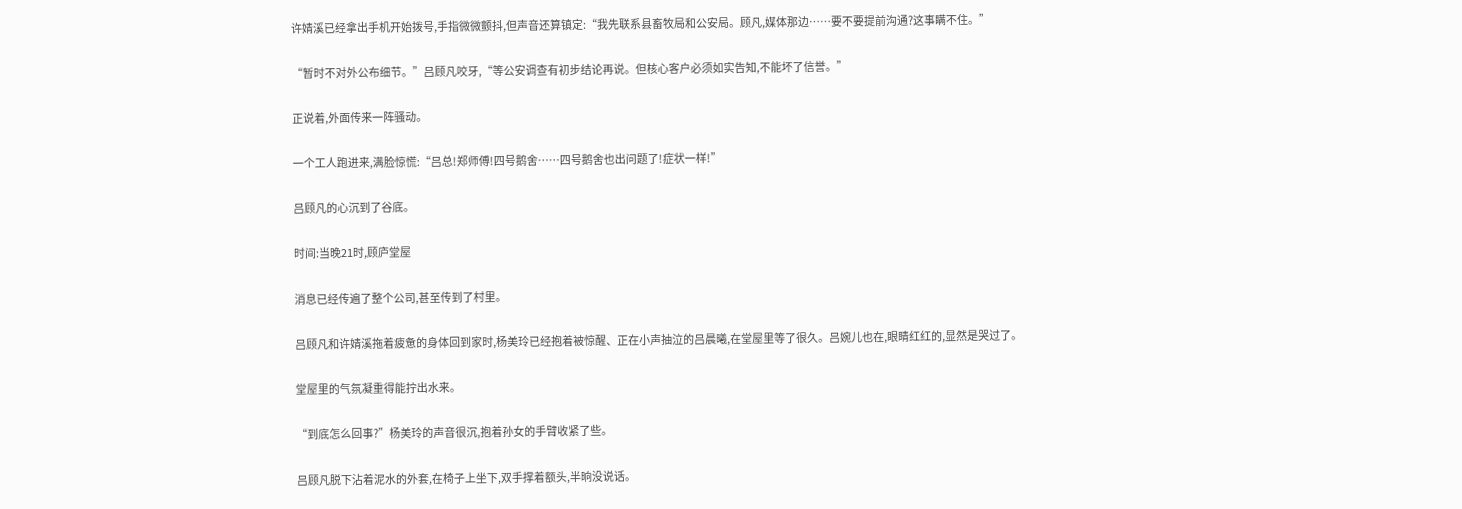许婧溪已经拿出手机开始拨号,手指微微颤抖,但声音还算镇定:“我先联系县畜牧局和公安局。顾凡,媒体那边……要不要提前沟通?这事瞒不住。”

“暂时不对外公布细节。”吕顾凡咬牙,“等公安调查有初步结论再说。但核心客户必须如实告知,不能坏了信誉。”

正说着,外面传来一阵骚动。

一个工人跑进来,满脸惊慌:“吕总!郑师傅!四号鹅舍……四号鹅舍也出问题了!症状一样!”

吕顾凡的心沉到了谷底。

时间:当晚21时,顾庐堂屋

消息已经传遍了整个公司,甚至传到了村里。

吕顾凡和许婧溪拖着疲惫的身体回到家时,杨美玲已经抱着被惊醒、正在小声抽泣的吕晨曦,在堂屋里等了很久。吕婉儿也在,眼睛红红的,显然是哭过了。

堂屋里的气氛凝重得能拧出水来。

“到底怎么回事?”杨美玲的声音很沉,抱着孙女的手臂收紧了些。

吕顾凡脱下沾着泥水的外套,在椅子上坐下,双手撑着额头,半晌没说话。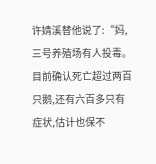许婧溪替他说了:“妈,三号养殖场有人投毒。目前确认死亡超过两百只鹅,还有六百多只有症状,估计也保不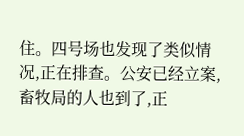住。四号场也发现了类似情况,正在排查。公安已经立案,畜牧局的人也到了,正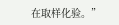在取样化验。”